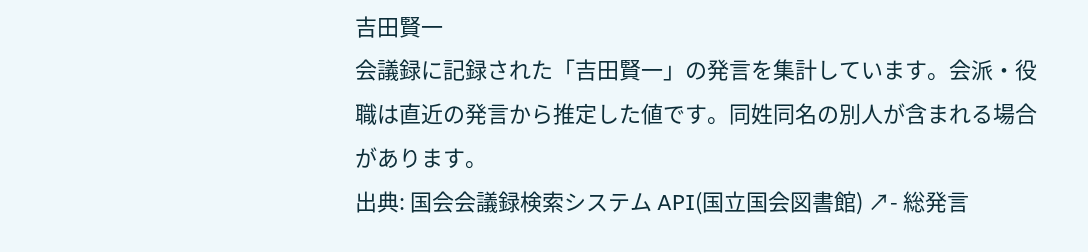吉田賢一
会議録に記録された「吉田賢一」の発言を集計しています。会派・役職は直近の発言から推定した値です。同姓同名の別人が含まれる場合があります。
出典: 国会会議録検索システム API(国立国会図書館) ↗- 総発言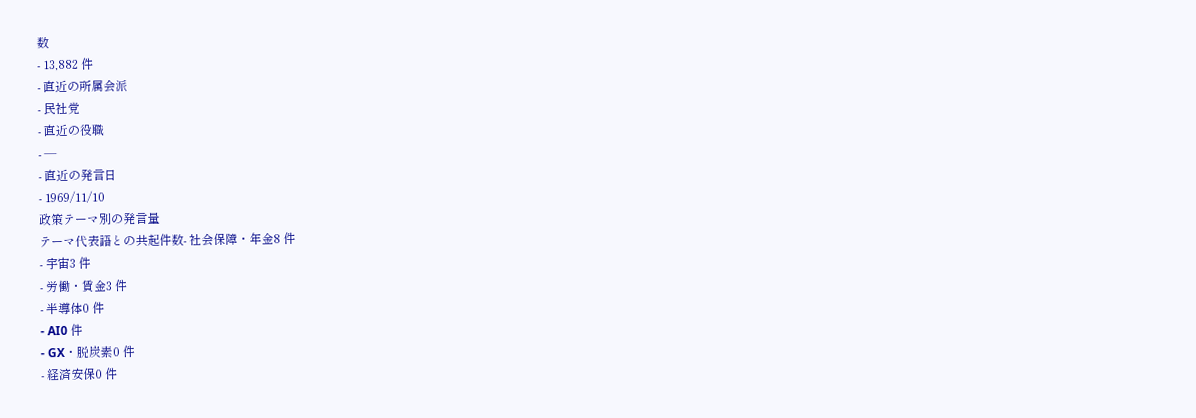数
- 13,882 件
- 直近の所属会派
- 民社党
- 直近の役職
- —
- 直近の発言日
- 1969/11/10
政策テーマ別の発言量
テーマ代表語との共起件数- 社会保障・年金8 件
- 宇宙3 件
- 労働・賃金3 件
- 半導体0 件
- AI0 件
- GX・脱炭素0 件
- 経済安保0 件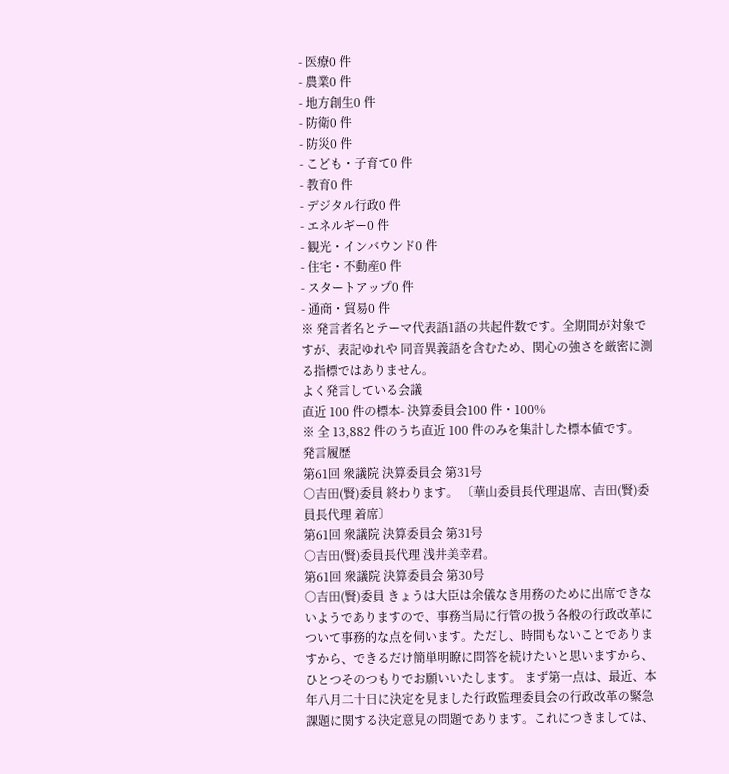- 医療0 件
- 農業0 件
- 地方創生0 件
- 防衛0 件
- 防災0 件
- こども・子育て0 件
- 教育0 件
- デジタル行政0 件
- エネルギー0 件
- 観光・インバウンド0 件
- 住宅・不動産0 件
- スタートアップ0 件
- 通商・貿易0 件
※ 発言者名とテーマ代表語1語の共起件数です。全期間が対象ですが、表記ゆれや 同音異義語を含むため、関心の強さを厳密に測る指標ではありません。
よく発言している会議
直近 100 件の標本- 決算委員会100 件・100%
※ 全 13,882 件のうち直近 100 件のみを集計した標本値です。
発言履歴
第61回 衆議院 決算委員会 第31号
○吉田(賢)委員 終わります。 〔華山委員長代理退席、吉田(賢)委員長代理 着席〕
第61回 衆議院 決算委員会 第31号
○吉田(賢)委員長代理 浅井美幸君。
第61回 衆議院 決算委員会 第30号
○吉田(賢)委員 きょうは大臣は余儀なき用務のために出席できないようでありますので、事務当局に行管の扱う各般の行政改革について事務的な点を伺います。ただし、時間もないことでありますから、できるだけ簡単明瞭に問答を続けたいと思いますから、ひとつそのつもりでお願いいたします。 まず第一点は、最近、本年八月二十日に決定を見ました行政監理委員会の行政改革の緊急課題に関する決定意見の問題であります。これにつきましては、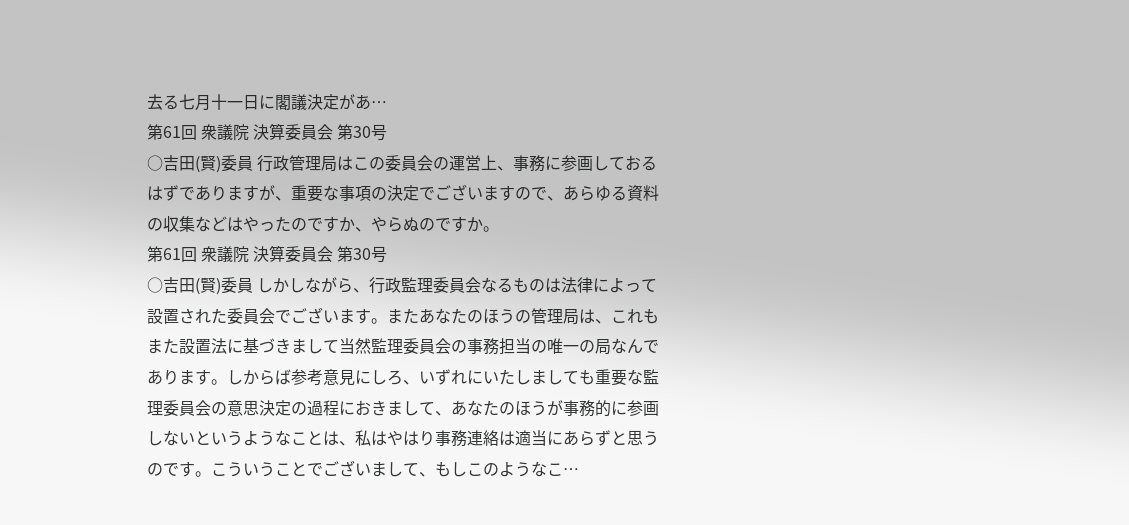去る七月十一日に閣議決定があ…
第61回 衆議院 決算委員会 第30号
○吉田(賢)委員 行政管理局はこの委員会の運営上、事務に参画しておるはずでありますが、重要な事項の決定でございますので、あらゆる資料の収集などはやったのですか、やらぬのですか。
第61回 衆議院 決算委員会 第30号
○吉田(賢)委員 しかしながら、行政監理委員会なるものは法律によって設置された委員会でございます。またあなたのほうの管理局は、これもまた設置法に基づきまして当然監理委員会の事務担当の唯一の局なんであります。しからば参考意見にしろ、いずれにいたしましても重要な監理委員会の意思決定の過程におきまして、あなたのほうが事務的に参画しないというようなことは、私はやはり事務連絡は適当にあらずと思うのです。こういうことでございまして、もしこのようなこ…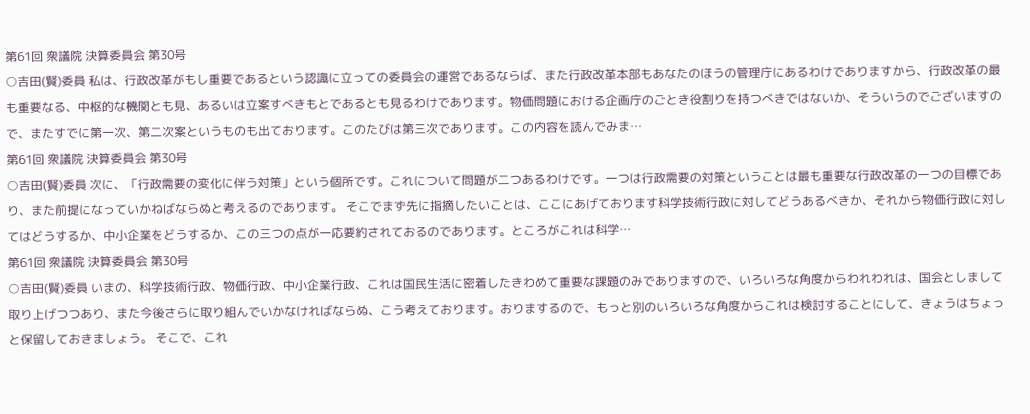第61回 衆議院 決算委員会 第30号
○吉田(賢)委員 私は、行政改革がもし重要であるという認識に立っての委員会の運営であるならば、また行政改革本部もあなたのほうの管理庁にあるわけでありますから、行政改革の最も重要なる、中枢的な機関とも見、あるいは立案すべきもとであるとも見るわけであります。物価問題における企画庁のごとき役割りを持つべきではないか、そういうのでございますので、またすでに第一次、第二次案というものも出ております。このたびは第三次であります。この内容を読んでみま…
第61回 衆議院 決算委員会 第30号
○吉田(賢)委員 次に、「行政需要の変化に伴う対策」という個所です。これについて問題が二つあるわけです。一つは行政需要の対策ということは最も重要な行政改革の一つの目標であり、また前提になっていかねばならぬと考えるのであります。 そこでまず先に指摘したいことは、ここにあげております科学技術行政に対してどうあるべきか、それから物価行政に対してはどうするか、中小企業をどうするか、この三つの点が一応要約されておるのであります。ところがこれは科学…
第61回 衆議院 決算委員会 第30号
○吉田(賢)委員 いまの、科学技術行政、物価行政、中小企業行政、これは国民生活に密着したきわめて重要な課題のみでありますので、いろいろな角度からわれわれは、国会としまして取り上げつつあり、また今後さらに取り組んでいかなければならぬ、こう考えております。おりまするので、もっと別のいろいろな角度からこれは検討することにして、きょうはちょっと保留しておきましょう。 そこで、これ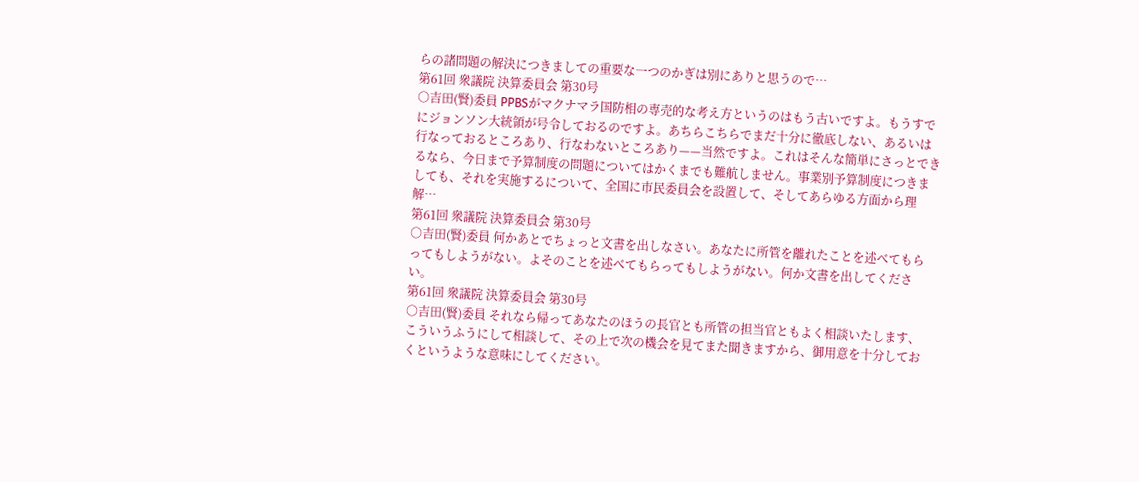らの諸問題の解決につきましての重要な一つのかぎは別にありと思うので…
第61回 衆議院 決算委員会 第30号
○吉田(賢)委員 PPBSがマクナマラ国防相の専売的な考え方というのはもう古いですよ。もうすでにジョンソン大統領が号令しておるのですよ。あちらこちらでまだ十分に徹底しない、あるいは行なっておるところあり、行なわないところあり——当然ですよ。これはそんな簡単にさっとできるなら、今日まで予算制度の問題についてはかくまでも難航しません。事業別予算制度につきましても、それを実施するについて、全国に市民委員会を設置して、そしてあらゆる方面から理解…
第61回 衆議院 決算委員会 第30号
○吉田(賢)委員 何かあとでちょっと文書を出しなさい。あなたに所管を離れたことを述べてもらってもしようがない。よそのことを述べてもらってもしようがない。何か文書を出してください。
第61回 衆議院 決算委員会 第30号
○吉田(賢)委員 それなら帰ってあなたのほうの長官とも所管の担当官ともよく相談いたします、こういうふうにして相談して、その上で次の機会を見てまた聞きますから、御用意を十分しておくというような意味にしてください。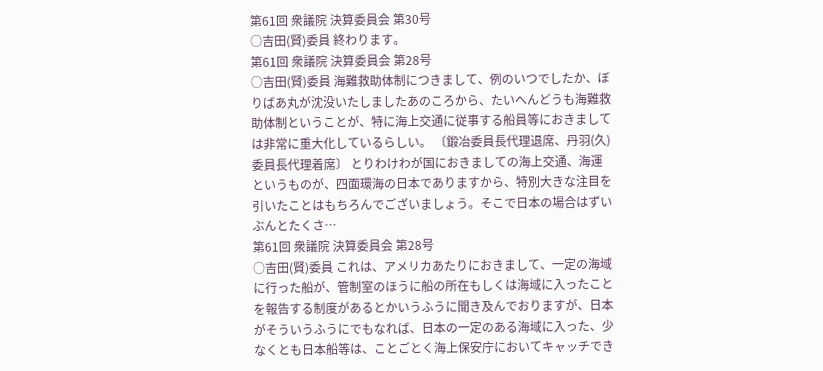第61回 衆議院 決算委員会 第30号
○吉田(賢)委員 終わります。
第61回 衆議院 決算委員会 第28号
○吉田(賢)委員 海難救助体制につきまして、例のいつでしたか、ぼりばあ丸が沈没いたしましたあのころから、たいへんどうも海難救助体制ということが、特に海上交通に従事する船員等におきましては非常に重大化しているらしい。 〔鍛冶委員長代理退席、丹羽(久)委員長代理着席〕 とりわけわが国におきましての海上交通、海運というものが、四面環海の日本でありますから、特別大きな注目を引いたことはもちろんでございましょう。そこで日本の場合はずいぶんとたくさ…
第61回 衆議院 決算委員会 第28号
○吉田(賢)委員 これは、アメリカあたりにおきまして、一定の海域に行った船が、管制室のほうに船の所在もしくは海域に入ったことを報告する制度があるとかいうふうに聞き及んでおりますが、日本がそういうふうにでもなれば、日本の一定のある海域に入った、少なくとも日本船等は、ことごとく海上保安庁においてキャッチでき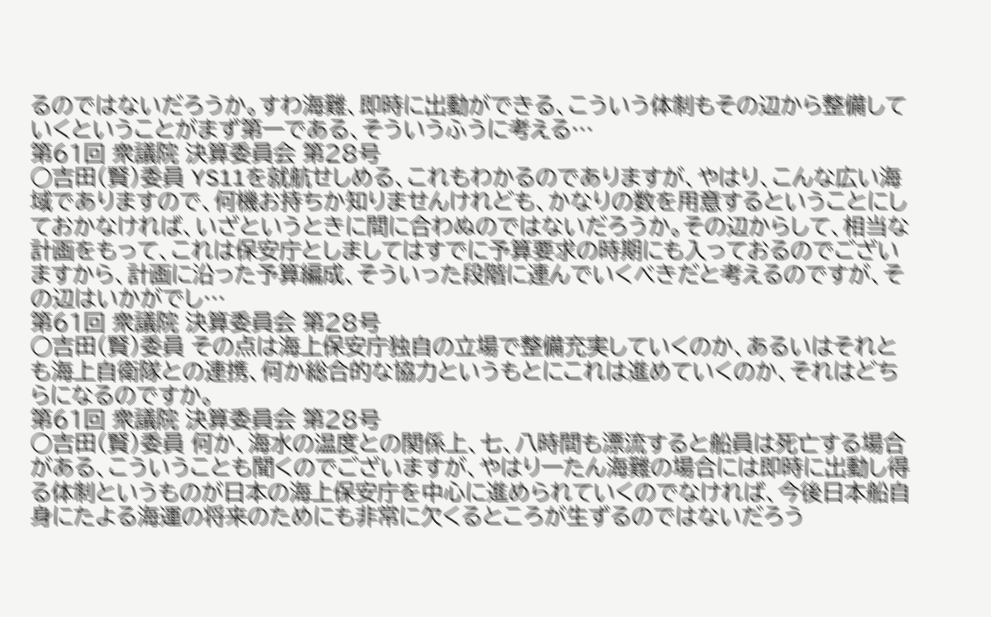るのではないだろうか。すわ海難、即時に出動ができる、こういう体制もその辺から整備していくということがまず第一である、そういうふうに考える…
第61回 衆議院 決算委員会 第28号
○吉田(賢)委員 YS11を就航せしめる、これもわかるのでありますが、やはり、こんな広い海域でありますので、何機お持ちか知りませんけれども、かなりの数を用意するということにしておかなければ、いざというときに間に合わぬのではないだろうか。その辺からして、相当な計画をもって、これは保安庁としましてはすでに予算要求の時期にも入っておるのでございますから、計画に沿った予算編成、そういった段階に連んでいくべきだと考えるのですが、その辺はいかがでし…
第61回 衆議院 決算委員会 第28号
○吉田(賢)委員 その点は海上保安庁独自の立場で整備充実していくのか、あるいはそれとも海上自衛隊との連携、何か総合的な協力というもとにこれは進めていくのか、それはどちらになるのですか。
第61回 衆議院 決算委員会 第28号
○吉田(賢)委員 何か、海水の温度との関係上、七、八時間も漂流すると船員は死亡する場合がある、こういうことも聞くのでございますが、やはり一たん海難の場合には即時に出動し得る体制というものが日本の海上保安庁を中心に進められていくのでなければ、今後日本船自身にたよる海運の将来のためにも非常に欠くるところが生ずるのではないだろう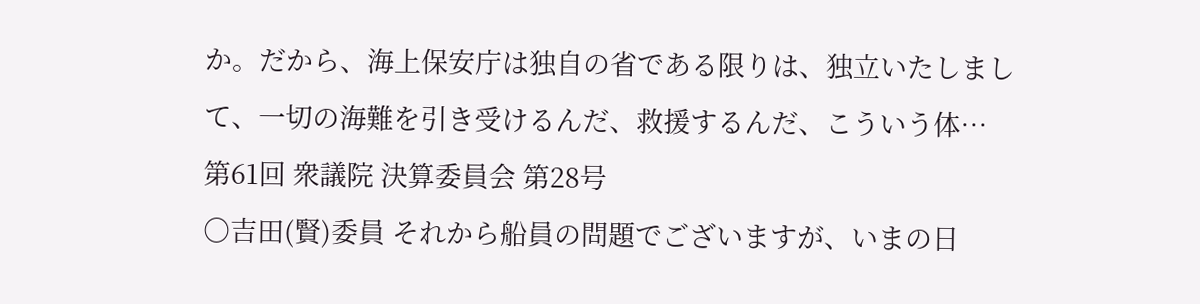か。だから、海上保安庁は独自の省である限りは、独立いたしまして、一切の海難を引き受けるんだ、救援するんだ、こういう体…
第61回 衆議院 決算委員会 第28号
○吉田(賢)委員 それから船員の問題でございますが、いまの日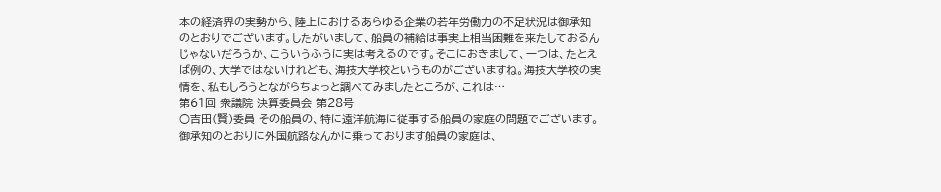本の経済界の実勢から、陸上におけるあらゆる企業の若年労働力の不足状況は御承知のとおりでございます。したがいまして、船員の補給は事実上相当困難を来たしておるんじゃないだろうか、こういうふうに実は考えるのです。そこにおきまして、一つは、たとえば例の、大学ではないけれども、海技大学校というものがございますね。海技大学校の実情を、私もしろうとながらちょっと調べてみましたところが、これは…
第61回 衆議院 決算委員会 第28号
○吉田(賢)委員 その船員の、特に遠洋航海に従事する船員の家庭の問題でございます。御承知のとおりに外国航路なんかに乗っております船員の家庭は、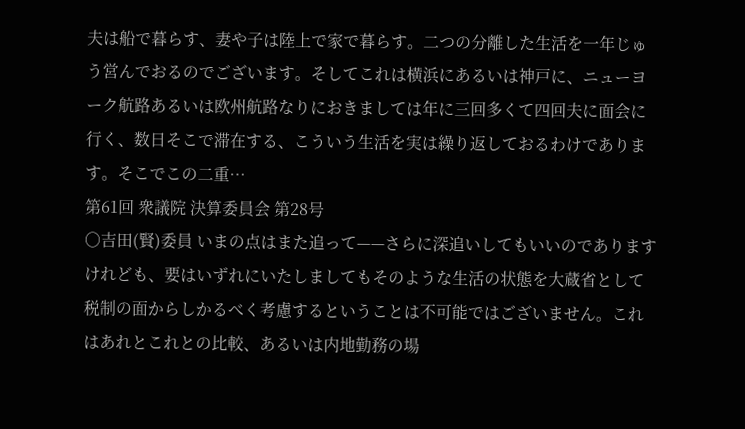夫は船で暮らす、妻や子は陸上で家で暮らす。二つの分離した生活を一年じゅう営んでおるのでございます。そしてこれは横浜にあるいは神戸に、ニューヨーク航路あるいは欧州航路なりにおきましては年に三回多くて四回夫に面会に行く、数日そこで滞在する、こういう生活を実は繰り返しておるわけであります。そこでこの二重…
第61回 衆議院 決算委員会 第28号
○吉田(賢)委員 いまの点はまた追って——さらに深追いしてもいいのでありますけれども、要はいずれにいたしましてもそのような生活の状態を大蔵省として税制の面からしかるべく考慮するということは不可能ではございません。これはあれとこれとの比較、あるいは内地勤務の場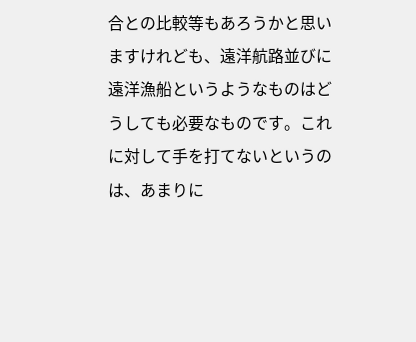合との比較等もあろうかと思いますけれども、遠洋航路並びに遠洋漁船というようなものはどうしても必要なものです。これに対して手を打てないというのは、あまりに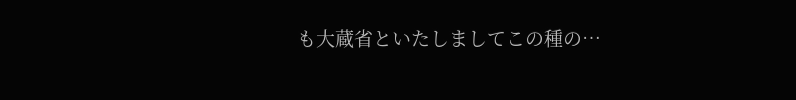も大蔵省といたしましてこの種の…